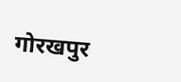गोरखपुर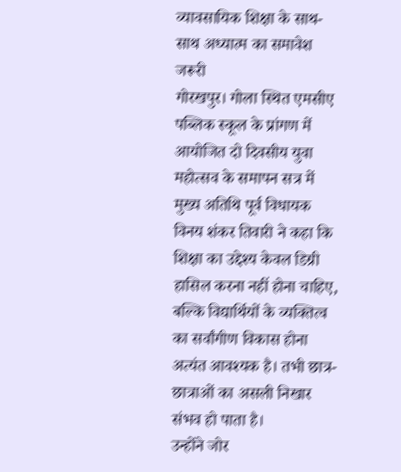व्यावसायिक शिक्षा के साथ-साथ अध्यात्म का समावेश जरूरी
गोरखपुर। गोला स्थित एमसीए पब्लिक स्कूल के प्रांगण में आयोजित दो दिवसीय युवा महोत्सव के समापन सत्र में मुख्य अतिथि पूर्व विधायक विनय शंकर तिवारी ने कहा कि शिक्षा का उद्देश्य केवल डिग्री हासिल करना नहीं होना चाहिए, बल्कि विद्यार्थियों के व्यक्तित्व का सर्वांगीण विकास होना अत्यंत आवश्यक है। तभी छात्र-छात्राओं का असली निखार संभव हो पाता है।
उन्होंने जोर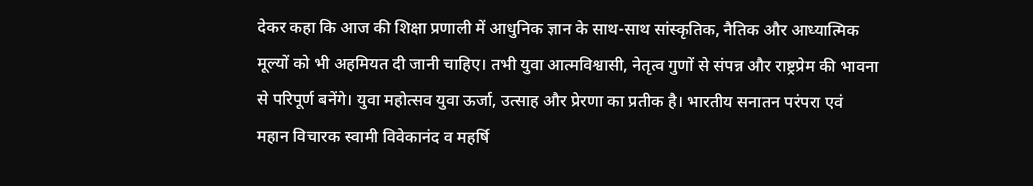देकर कहा कि आज की शिक्षा प्रणाली में आधुनिक ज्ञान के साथ-साथ सांस्कृतिक, नैतिक और आध्यात्मिक मूल्यों को भी अहमियत दी जानी चाहिए। तभी युवा आत्मविश्वासी, नेतृत्व गुणों से संपन्न और राष्ट्रप्रेम की भावना से परिपूर्ण बनेंगे। युवा महोत्सव युवा ऊर्जा, उत्साह और प्रेरणा का प्रतीक है। भारतीय सनातन परंपरा एवं महान विचारक स्वामी विवेकानंद व महर्षि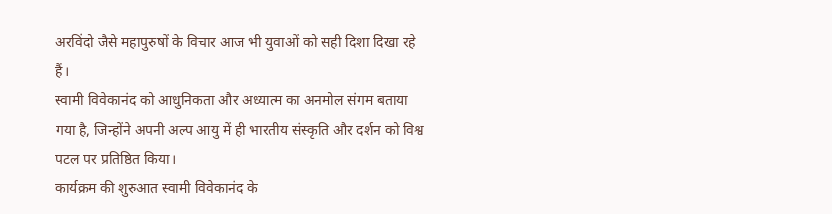अरविंदो जैसे महापुरुषों के विचार आज भी युवाओं को सही दिशा दिखा रहे हैं।
स्वामी विवेकानंद को आधुनिकता और अध्यात्म का अनमोल संगम बताया गया है, जिन्होंने अपनी अल्प आयु में ही भारतीय संस्कृति और दर्शन को विश्व पटल पर प्रतिष्ठित किया।
कार्यक्रम की शुरुआत स्वामी विवेकानंद के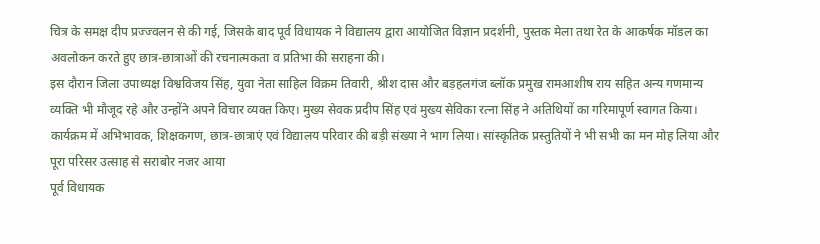चित्र के समक्ष दीप प्रज्ज्वलन से की गई, जिसके बाद पूर्व विधायक ने विद्यालय द्वारा आयोजित विज्ञान प्रदर्शनी, पुस्तक मेला तथा रेत के आकर्षक मॉडल का अवलोकन करते हुए छात्र-छात्राओं की रचनात्मकता व प्रतिभा की सराहना की।
इस दौरान जिला उपाध्यक्ष विश्वविजय सिंह, युवा नेता साहिल विक्रम तिवारी, श्रीश दास और बड़हलगंज ब्लॉक प्रमुख रामआशीष राय सहित अन्य गणमान्य व्यक्ति भी मौजूद रहे और उन्होंने अपने विचार व्यक्त किए। मुख्य सेवक प्रदीप सिंह एवं मुख्य सेविका रत्ना सिंह ने अतिथियों का गरिमापूर्ण स्वागत किया।
कार्यक्रम में अभिभावक, शिक्षकगण, छात्र-छात्राएं एवं विद्यालय परिवार की बड़ी संख्या ने भाग लिया। सांस्कृतिक प्रस्तुतियों ने भी सभी का मन मोह लिया और पूरा परिसर उत्साह से सराबोर नजर आया
पूर्व विधायक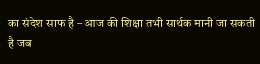का संदेश साफ है – आज की शिक्षा तभी सार्थक मानी जा सकती है जब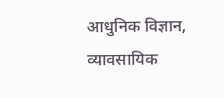आधुनिक विज्ञान, व्यावसायिक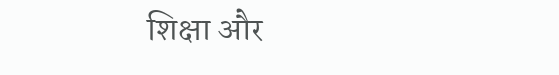शिक्षा और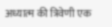अध्यात्म की त्रिवेणी एक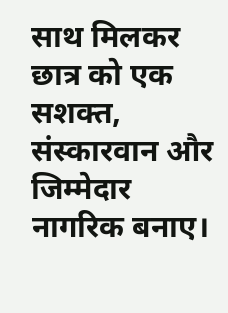साथ मिलकर छात्र को एक सशक्त, संस्कारवान और जिम्मेदार नागरिक बनाए।